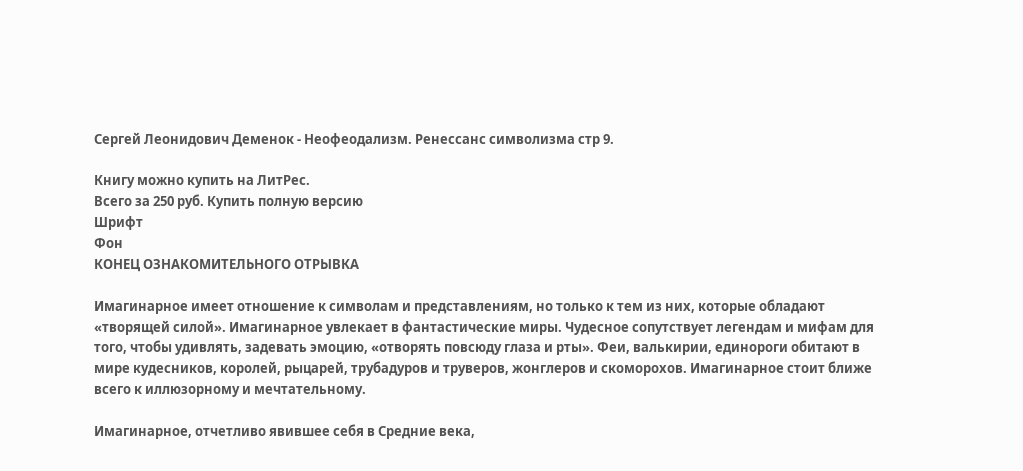Сергей Леонидович Деменок - Неофеодализм. Ренессанс символизма стр 9.

Книгу можно купить на ЛитРес.
Всего за 250 руб. Купить полную версию
Шрифт
Фон
КОНЕЦ ОЗНАКОМИТЕЛЬНОГО ОТРЫВКА

Имагинарное имеет отношение к символам и представлениям, но только к тем из них, которые обладают «творящей силой». Имагинарное увлекает в фантастические миры. Чудесное сопутствует легендам и мифам для того, чтобы удивлять, задевать эмоцию, «отворять повсюду глаза и рты». Феи, валькирии, единороги обитают в мире кудесников, королей, рыцарей, трубадуров и труверов, жонглеров и скоморохов. Имагинарное стоит ближе всего к иллюзорному и мечтательному.

Имагинарное, отчетливо явившее себя в Средние века,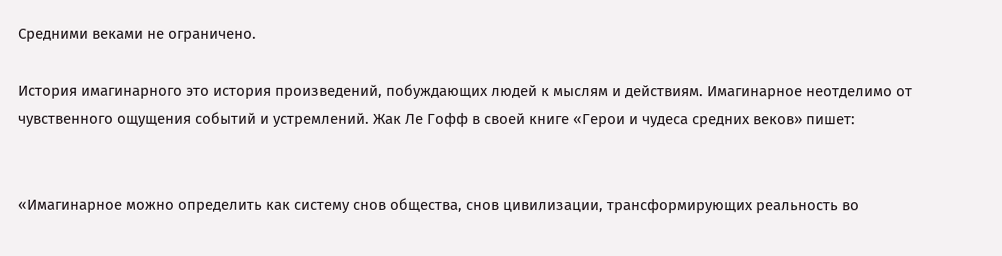Средними веками не ограничено.

История имагинарного это история произведений, побуждающих людей к мыслям и действиям. Имагинарное неотделимо от чувственного ощущения событий и устремлений. Жак Ле Гофф в своей книге «Герои и чудеса средних веков» пишет:


«Имагинарное можно определить как систему снов общества, снов цивилизации, трансформирующих реальность во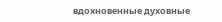вдохновенные духовные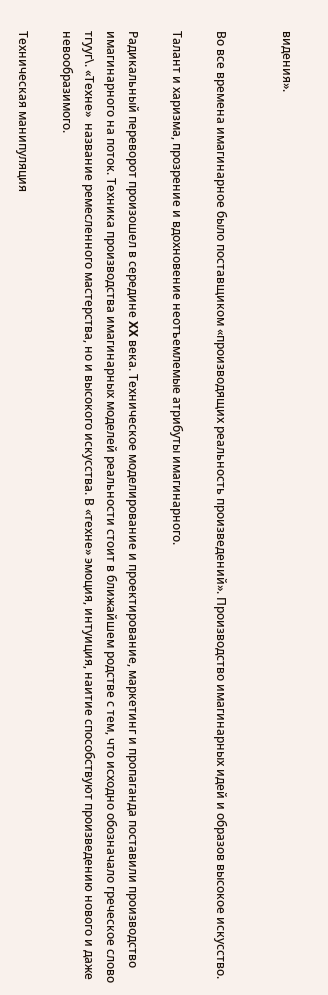видения».


Во все времена имагинарное было поставщиком «производящих реальность произведений». Производство имагинарных идей и образов высокое искусство.

Талант и харизма, прозрение и вдохновение неотъемлемые атрибуты имагинарного.

Радикальный переворот произошел в середине XX века. Техническое моделирование и проектирование, маркетинг и пропаганда поставили производство имагинарного на поток. Техника производства имагинарных моделей реальности стоит в ближайшем родстве с тем, что исходно обозначало греческое слово тгууг\. «Техне»  название ремесленного мастерства, но и высокого искусства. В «техне» эмоция, интуиция, наитие способствуют произведению нового и даже невообразимого.

Техническая манипуляция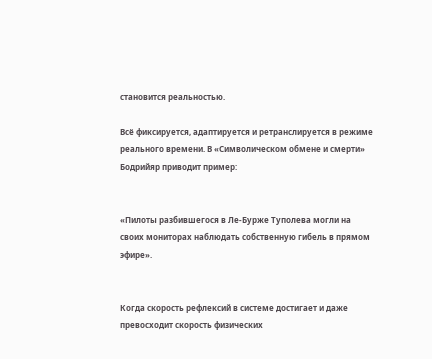становится реальностью.

Всё фиксируется, адаптируется и ретранслируется в режиме реального времени. В «Символическом обмене и смерти» Бодрийяр приводит пример:


«Пилоты разбившегося в Ле-Бурже Туполева могли на своих мониторах наблюдать собственную гибель в прямом эфире».


Когда скорость рефлексий в системе достигает и даже превосходит скорость физических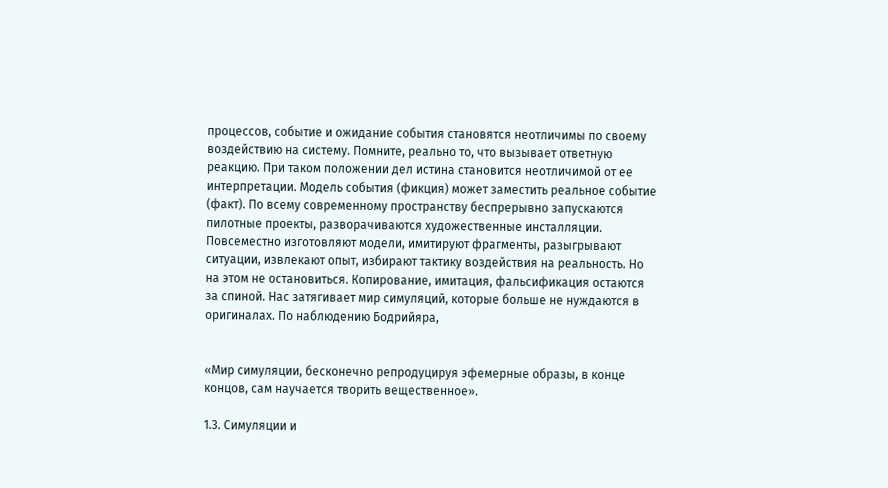процессов, событие и ожидание события становятся неотличимы по своему воздействию на систему. Помните, реально то, что вызывает ответную реакцию. При таком положении дел истина становится неотличимой от ее интерпретации. Модель события (фикция) может заместить реальное событие (факт). По всему современному пространству беспрерывно запускаются пилотные проекты, разворачиваются художественные инсталляции. Повсеместно изготовляют модели, имитируют фрагменты, разыгрывают ситуации, извлекают опыт, избирают тактику воздействия на реальность. Но на этом не остановиться. Копирование, имитация, фальсификация остаются за спиной. Нас затягивает мир симуляций, которые больше не нуждаются в оригиналах. По наблюдению Бодрийяра,


«Мир симуляции, бесконечно репродуцируя эфемерные образы, в конце концов, сам научается творить вещественное».

1.3. Симуляции и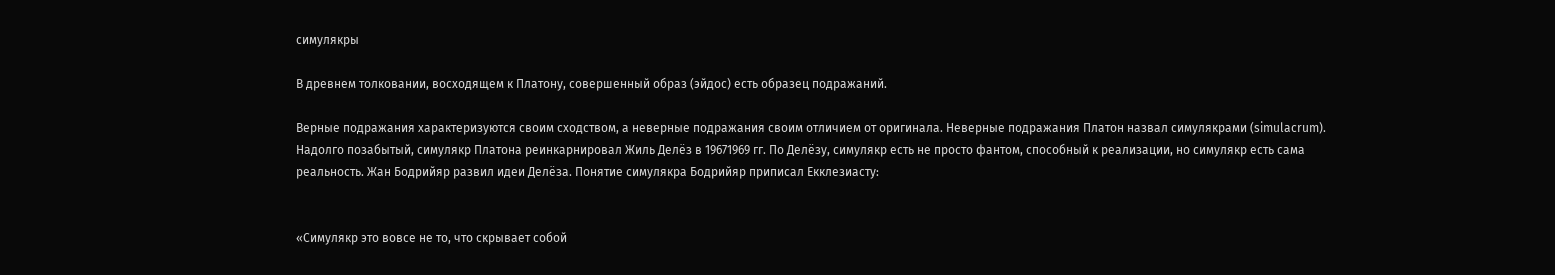симулякры

В древнем толковании, восходящем к Платону, совершенный образ (эйдос) есть образец подражаний.

Верные подражания характеризуются своим сходством, а неверные подражания своим отличием от оригинала. Неверные подражания Платон назвал симулякрами (simulacrum). Надолго позабытый, симулякр Платона реинкарнировал Жиль Делёз в 19671969 гг. По Делёзу, симулякр есть не просто фантом, способный к реализации, но симулякр есть сама реальность. Жан Бодрийяр развил идеи Делёза. Понятие симулякра Бодрийяр приписал Екклезиасту:


«Симулякр это вовсе не то, что скрывает собой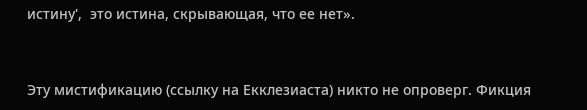истину',  это истина, скрывающая, что ее нет».


Эту мистификацию (ссылку на Екклезиаста) никто не опроверг. Фикция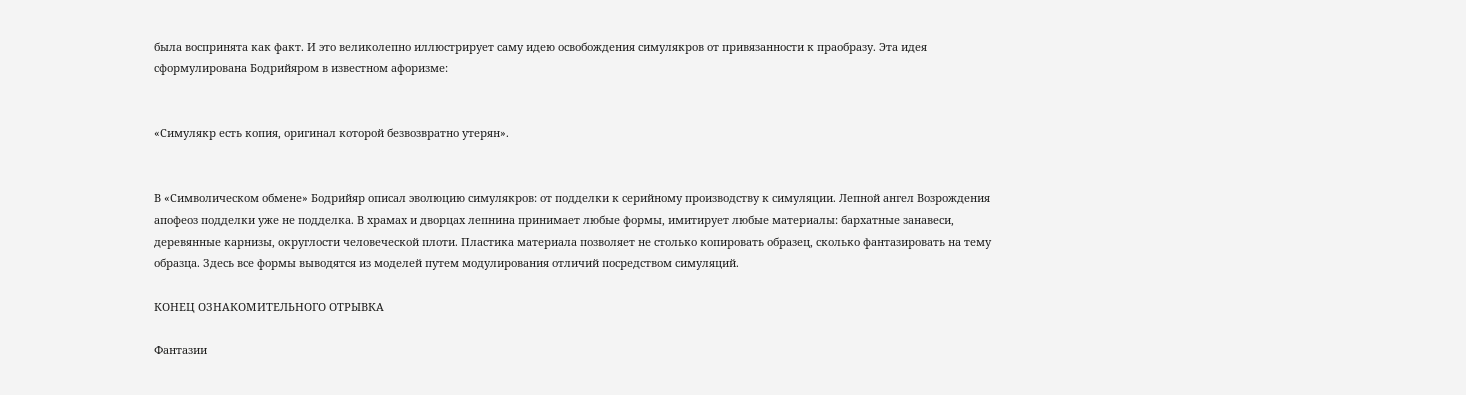была воспринята как факт. И это великолепно иллюстрирует саму идею освобождения симулякров от привязанности к праобразу. Эта идея сформулирована Бодрийяром в известном афоризме:


«Симулякр есть копия, оригинал которой безвозвратно утерян».


В «Символическом обмене» Бодрийяр описал эволюцию симулякров: от подделки к серийному производству к симуляции. Лепной ангел Возрождения апофеоз подделки уже не подделка. В храмах и дворцах лепнина принимает любые формы, имитирует любые материалы: бархатные занавеси, деревянные карнизы, округлости человеческой плоти. Пластика материала позволяет не столько копировать образец, сколько фантазировать на тему образца. Здесь все формы выводятся из моделей путем модулирования отличий посредством симуляций.

КОНЕЦ ОЗНАКОМИТЕЛЬНОГО ОТРЫВКА

Фантазии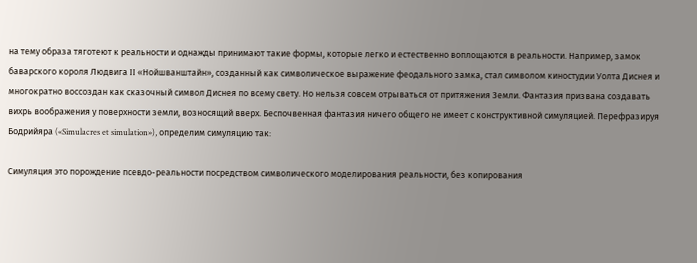на тему образа тяготеют к реальности и однажды принимают такие формы, которые легко и естественно воплощаются в реальности. Например, замок баварского короля Людвига II «Нойшванштайн», созданный как символическое выражение феодального замка, стал символом киностудии Уолта Диснея и многократно воссоздан как сказочный символ Диснея по всему свету. Но нельзя совсем отрываться от притяжения Земли. Фантазия призвана создавать вихрь воображения у поверхности земли, возносящий вверх. Беспочвенная фантазия ничего общего не имеет с конструктивной симуляцией. Перефразируя Бодрийяра («Simulacres et simulation»), определим симуляцию так:

Симуляция это порождение псевдо-реальности посредством символического моделирования реальности, без копирования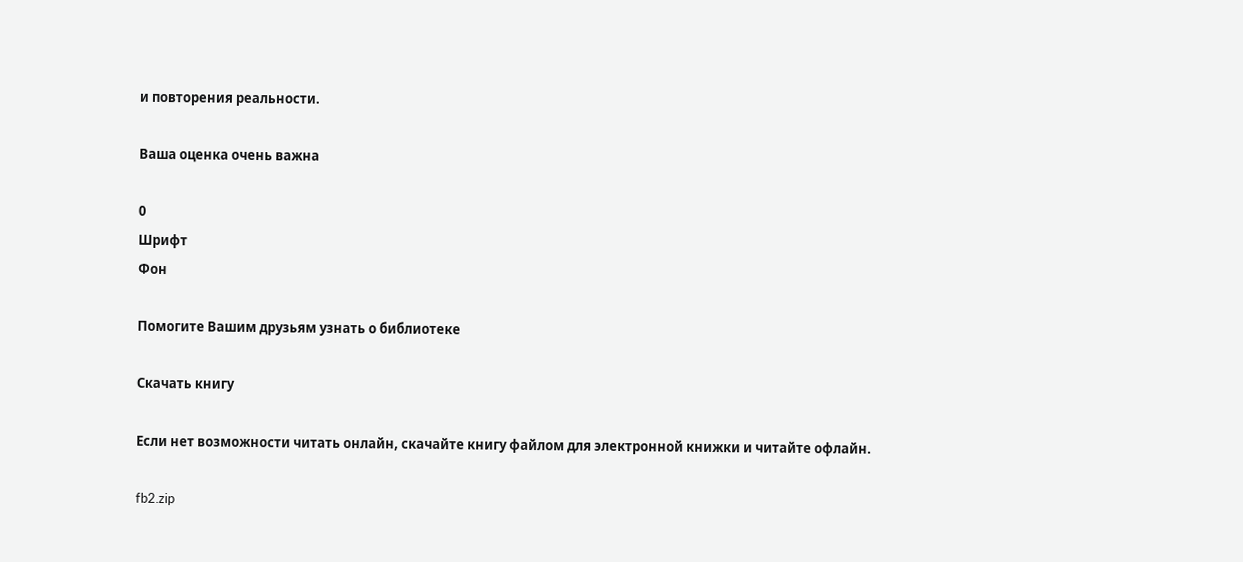и повторения реальности.

Ваша оценка очень важна

0
Шрифт
Фон

Помогите Вашим друзьям узнать о библиотеке

Скачать книгу

Если нет возможности читать онлайн, скачайте книгу файлом для электронной книжки и читайте офлайн.

fb2.zip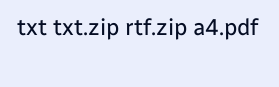txt txt.zip rtf.zip a4.pdf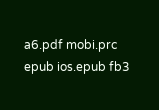a6.pdf mobi.prc epub ios.epub fb3